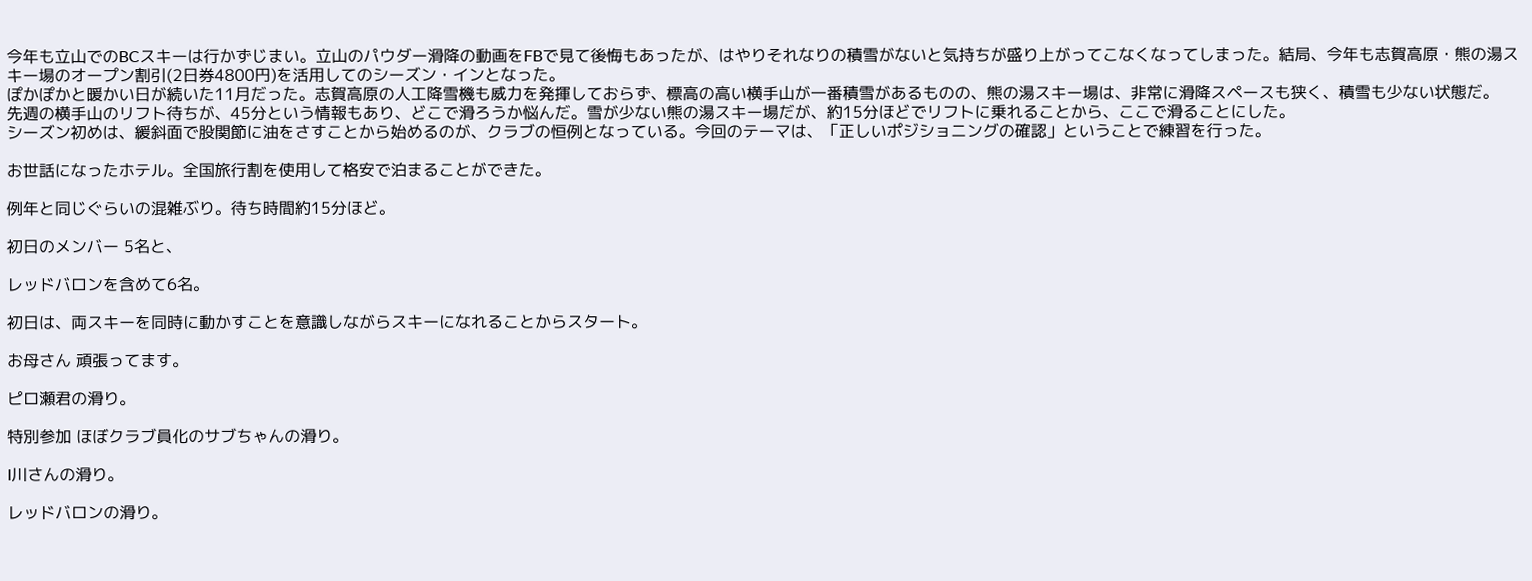今年も立山でのBCスキーは行かずじまい。立山のパウダー滑降の動画をFBで見て後悔もあったが、はやりそれなりの積雪がないと気持ちが盛り上がってこなくなってしまった。結局、今年も志賀高原・熊の湯スキー場のオープン割引(2日券4800円)を活用してのシーズン・インとなった。
ぽかぽかと暖かい日が続いた11月だった。志賀高原の人工降雪機も威力を発揮しておらず、標高の高い横手山が一番積雪があるものの、熊の湯スキー場は、非常に滑降スペースも狭く、積雪も少ない状態だ。
先週の横手山のリフト待ちが、45分という情報もあり、どこで滑ろうか悩んだ。雪が少ない熊の湯スキー場だが、約15分ほどでリフトに乗れることから、ここで滑ることにした。
シーズン初めは、緩斜面で股関節に油をさすことから始めるのが、クラブの恒例となっている。今回のテーマは、「正しいポジショニングの確認」ということで練習を行った。

お世話になったホテル。全国旅行割を使用して格安で泊まることができた。

例年と同じぐらいの混雑ぶり。待ち時間約15分ほど。

初日のメンバー 5名と、

レッドバロンを含めて6名。

初日は、両スキーを同時に動かすことを意識しながらスキーになれることからスタート。

お母さん 頑張ってます。

ピロ瀬君の滑り。

特別参加 ほぼクラブ員化のサブちゃんの滑り。

I川さんの滑り。

レッドバロンの滑り。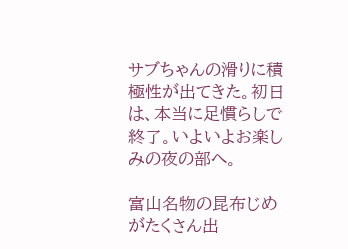サブちゃんの滑りに積極性が出てきた。初日は、本当に足慣らしで終了。いよいよお楽しみの夜の部へ。

富山名物の昆布じめがたくさん出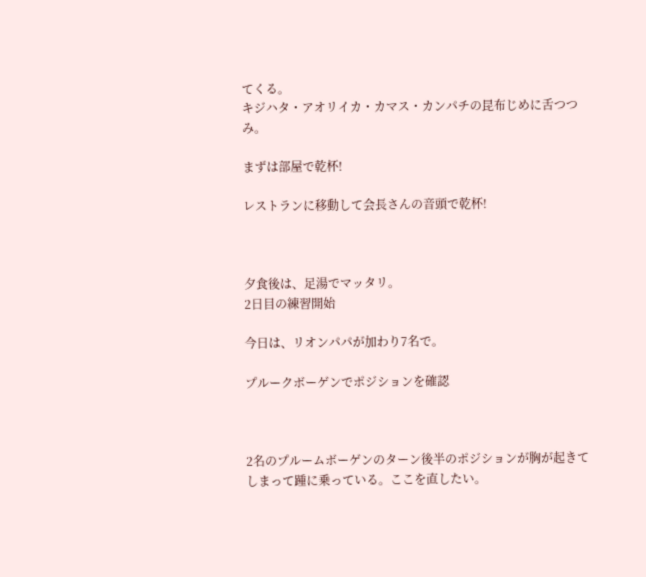てくる。
キジハタ・アオリイカ・カマス・カンパチの昆布じめに舌つつみ。

まずは部屋で乾杯!

レストランに移動して会長さんの音頭で乾杯!



夕食後は、足湯でマッタリ。
2日目の練習開始

今日は、リオンパパが加わり7名で。

プルークボーゲンでポジションを確認



2名のプルームボーゲンのターン後半のポジションが胸が起きてしまって踵に乗っている。ここを直したい。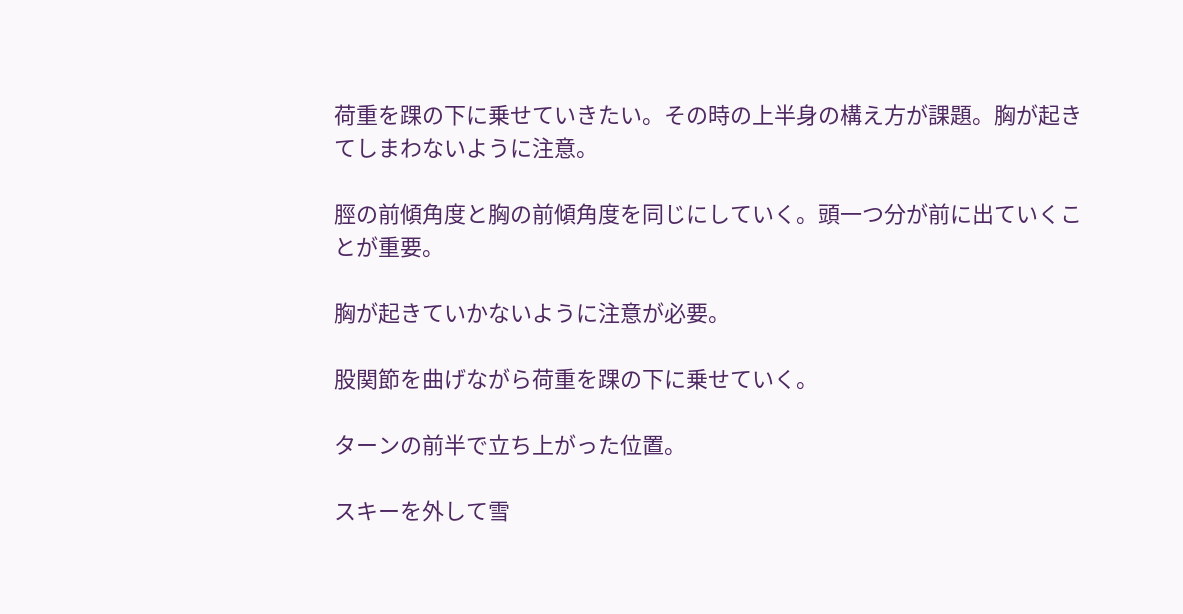荷重を踝の下に乗せていきたい。その時の上半身の構え方が課題。胸が起きてしまわないように注意。

脛の前傾角度と胸の前傾角度を同じにしていく。頭一つ分が前に出ていくことが重要。

胸が起きていかないように注意が必要。

股関節を曲げながら荷重を踝の下に乗せていく。

ターンの前半で立ち上がった位置。

スキーを外して雪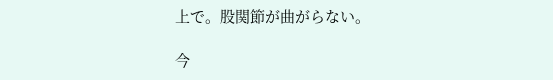上で。股関節が曲がらない。

今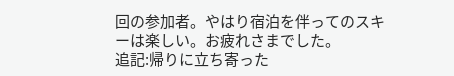回の参加者。やはり宿泊を伴ってのスキーは楽しい。お疲れさまでした。
追記:帰りに立ち寄った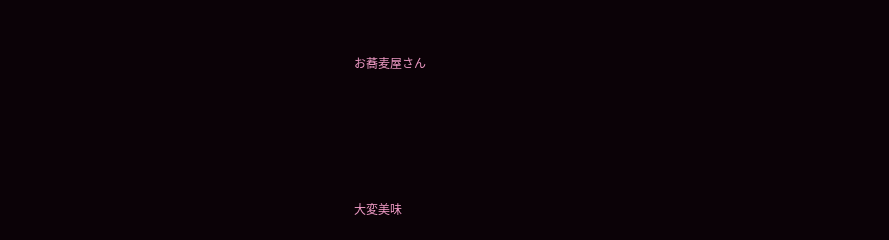お蕎麦屋さん





大変美味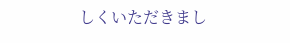しくいただきまし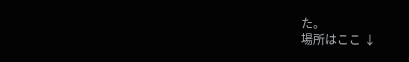た。
場所はここ ↓